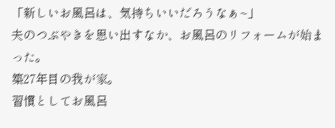「新しいお風呂は、気持ちいいだろうなぁ~」
夫のつぶやきを思い出すなか、お風呂のリフォームが始まった。
築27年目の我が家。
習慣としてお風呂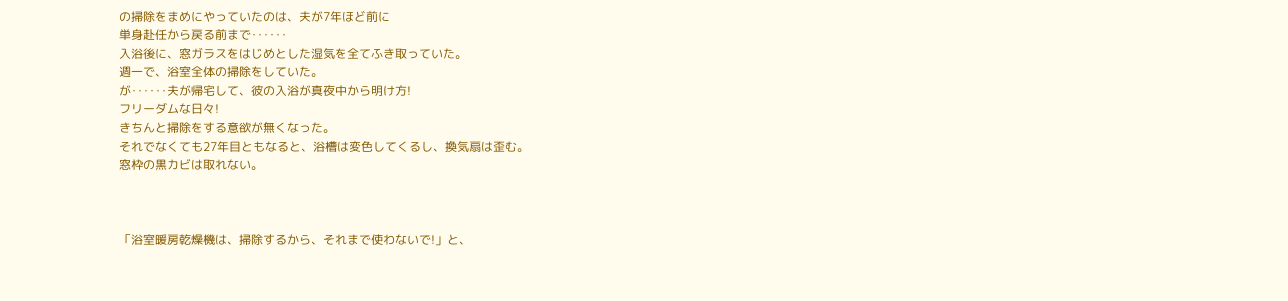の掃除をまめにやっていたのは、夫が7年ほど前に
単身赴任から戻る前まで‥‥‥
入浴後に、窓ガラスをはじめとした湿気を全てふき取っていた。
週一で、浴室全体の掃除をしていた。
が‥‥‥夫が帰宅して、彼の入浴が真夜中から明け方!
フリーダムな日々!
きちんと掃除をする意欲が無くなった。
それでなくても27年目ともなると、浴槽は変色してくるし、換気扇は歪む。
窓枠の黒カビは取れない。



「浴室暖房乾燥機は、掃除するから、それまで使わないで!」と、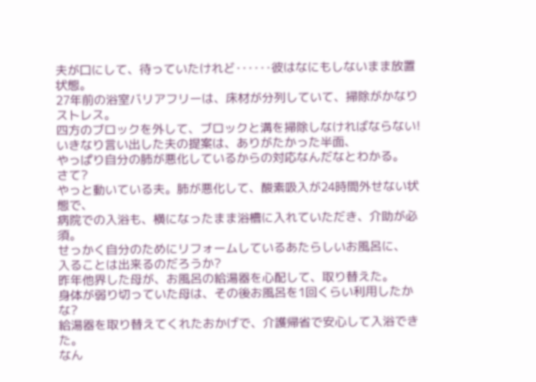夫が口にして、待っていたけれど‥‥‥彼はなにもしないまま放置状態。
27年前の浴室バリアフリーは、床材が分列していて、掃除がかなりストレス。
四方のブロックを外して、ブロックと溝を掃除しなければならない!
いきなり言い出した夫の提案は、ありがたかった半面、
やっぱり自分の肺が悪化しているからの対応なんだなとわかる。
さて?
やっと動いている夫。肺が悪化して、酸素吸入が24時間外せない状態で、
病院での入浴も、横になったまま浴槽に入れていただき、介助が必須。
せっかく自分のためにリフォームしているあたらしいお風呂に、
入ることは出来るのだろうか?
昨年他界した母が、お風呂の給湯器を心配して、取り替えた。
身体が弱り切っていた母は、その後お風呂を1回くらい利用したかな?
給湯器を取り替えてくれたおかげで、介護帰省で安心して入浴できた。
なん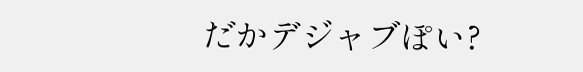だかデジャブぽい?